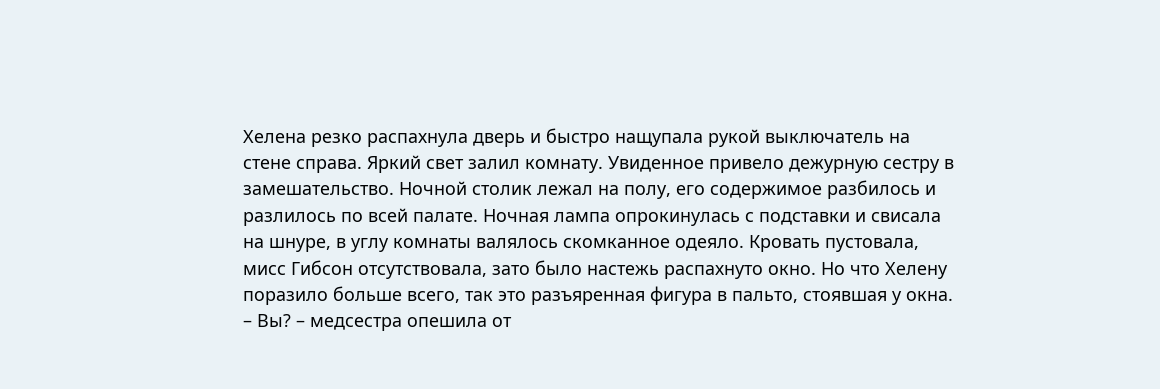Хелена резко распахнула дверь и быстро нащупала рукой выключатель на стене справа. Яркий свет залил комнату. Увиденное привело дежурную сестру в замешательство. Ночной столик лежал на полу, его содержимое разбилось и разлилось по всей палате. Ночная лампа опрокинулась с подставки и свисала на шнуре, в углу комнаты валялось скомканное одеяло. Кровать пустовала, мисс Гибсон отсутствовала, зато было настежь распахнуто окно. Но что Хелену поразило больше всего, так это разъяренная фигура в пальто, стоявшая у окна.
– Вы? – медсестра опешила от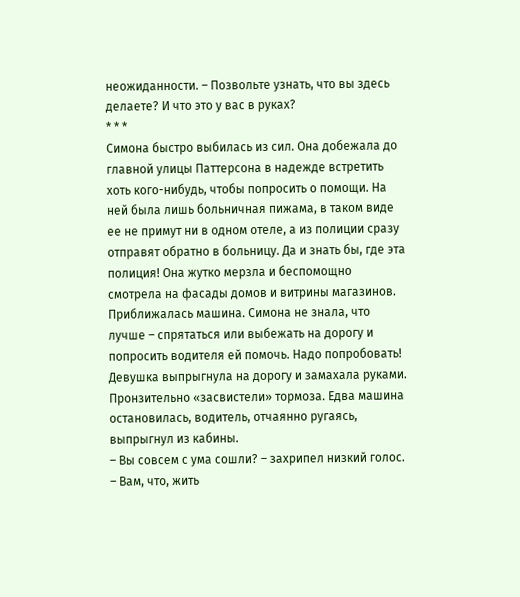неожиданности. – Позвольте узнать, что вы здесь делаете? И что это у вас в руках?
* * *
Симона быстро выбилась из сил. Она добежала до главной улицы Паттерсона в надежде встретить хоть кого-нибудь, чтобы попросить о помощи. На ней была лишь больничная пижама, в таком виде ее не примут ни в одном отеле, а из полиции сразу отправят обратно в больницу. Да и знать бы, где эта полиция! Она жутко мерзла и беспомощно смотрела на фасады домов и витрины магазинов.
Приближалась машина. Симона не знала, что лучше – спрятаться или выбежать на дорогу и попросить водителя ей помочь. Надо попробовать!
Девушка выпрыгнула на дорогу и замахала руками. Пронзительно «засвистели» тормоза. Едва машина остановилась, водитель, отчаянно ругаясь, выпрыгнул из кабины.
– Вы совсем с ума сошли? – захрипел низкий голос. – Вам, что, жить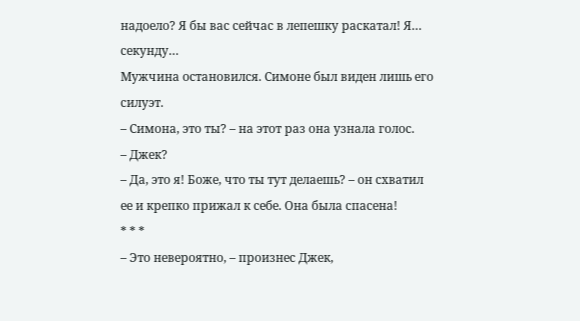надоело? Я бы вас сейчас в лепешку раскатал! Я… секунду…
Мужчина остановился. Симоне был виден лишь его силуэт.
– Симона, это ты? – на этот раз она узнала голос.
– Джек?
– Да, это я! Боже, что ты тут делаешь? – он схватил ее и крепко прижал к себе. Она была спасена!
* * *
– Это невероятно, – произнес Джек,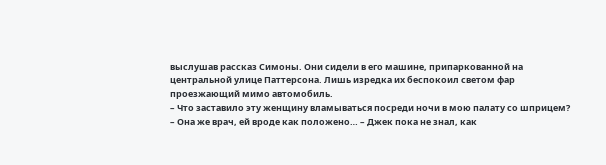выслушав рассказ Симоны. Они сидели в его машине, припаркованной на центральной улице Паттерсона. Лишь изредка их беспокоил светом фар проезжающий мимо автомобиль.
– Что заставило эту женщину вламываться посреди ночи в мою палату со шприцем?
– Она же врач, ей вроде как положено… – Джек пока не знал, как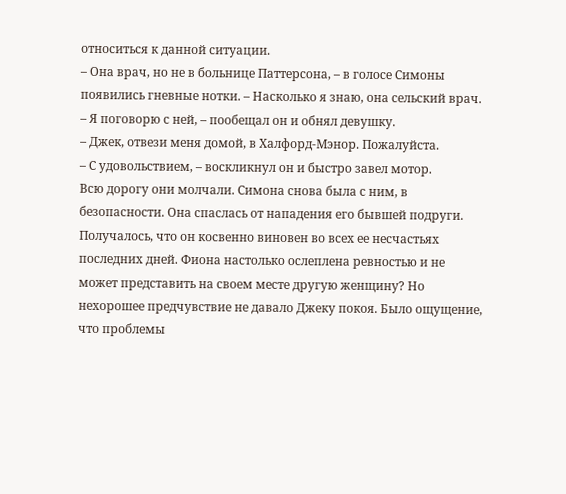относиться к данной ситуации.
– Она врач, но не в больнице Паттерсона, – в голосе Симоны появились гневные нотки. – Насколько я знаю, она сельский врач.
– Я поговорю с ней, – пообещал он и обнял девушку.
– Джек, отвези меня домой, в Халфорд-Мэнор. Пожалуйста.
– С удовольствием, – воскликнул он и быстро завел мотор.
Всю дорогу они молчали. Симона снова была с ним, в безопасности. Она спаслась от нападения его бывшей подруги. Получалось, что он косвенно виновен во всех ее несчастьях последних дней. Фиона настолько ослеплена ревностью и не может представить на своем месте другую женщину? Но нехорошее предчувствие не давало Джеку покоя. Было ощущение, что проблемы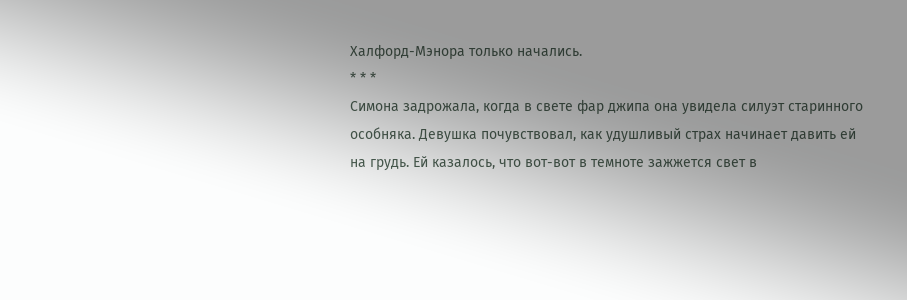Халфорд-Мэнора только начались.
* * *
Симона задрожала, когда в свете фар джипа она увидела силуэт старинного особняка. Девушка почувствовал, как удушливый страх начинает давить ей на грудь. Ей казалось, что вот-вот в темноте зажжется свет в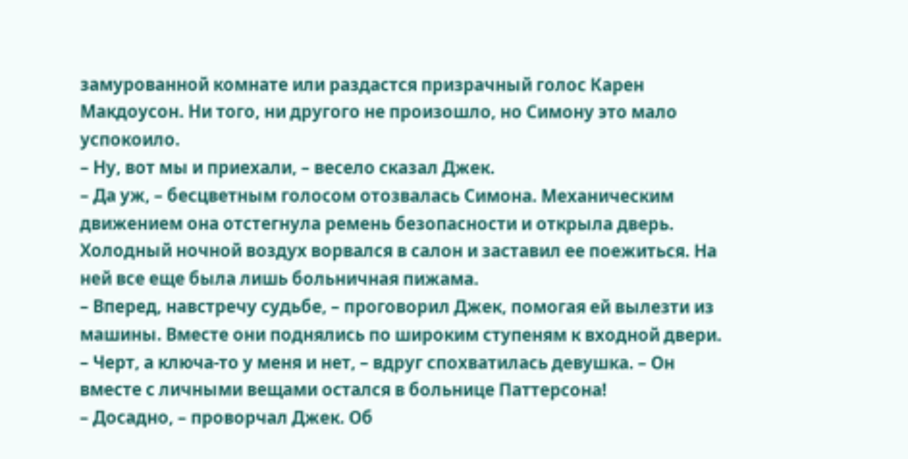замурованной комнате или раздастся призрачный голос Карен Макдоусон. Ни того, ни другого не произошло, но Симону это мало успокоило.
– Ну, вот мы и приехали, – весело сказал Джек.
– Да уж, – бесцветным голосом отозвалась Симона. Механическим движением она отстегнула ремень безопасности и открыла дверь. Холодный ночной воздух ворвался в салон и заставил ее поежиться. На ней все еще была лишь больничная пижама.
– Вперед, навстречу судьбе, – проговорил Джек, помогая ей вылезти из машины. Вместе они поднялись по широким ступеням к входной двери.
– Черт, а ключа-то у меня и нет, – вдруг спохватилась девушка. – Он вместе с личными вещами остался в больнице Паттерсона!
– Досадно, – проворчал Джек. Об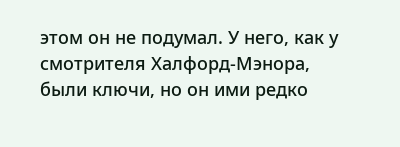этом он не подумал. У него, как у смотрителя Халфорд-Мэнора, были ключи, но он ими редко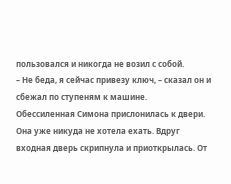пользовался и никогда не возил с собой.
– Не беда, я сейчас привезу ключ, – сказал он и сбежал по ступеням к машине.
Обессиленная Симона прислонилась к двери. Она уже никуда не хотела ехать. Вдруг входная дверь скрипнула и приоткрылась. От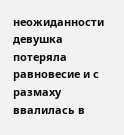неожиданности девушка потеряла равновесие и с размаху ввалилась в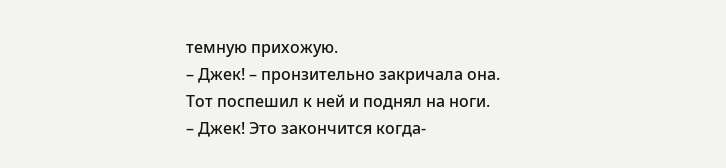темную прихожую.
– Джек! – пронзительно закричала она.
Тот поспешил к ней и поднял на ноги.
– Джек! Это закончится когда-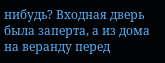нибудь? Входная дверь была заперта, а из дома на веранду перед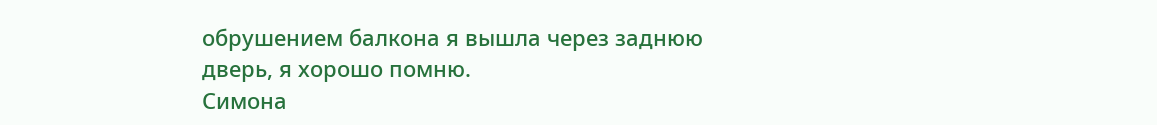обрушением балкона я вышла через заднюю дверь, я хорошо помню.
Симона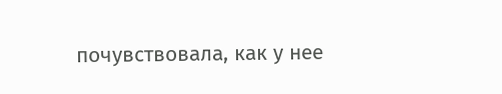почувствовала, как у нее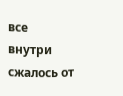все внутри сжалось от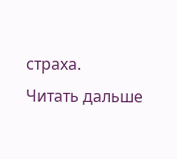страха.
Читать дальше